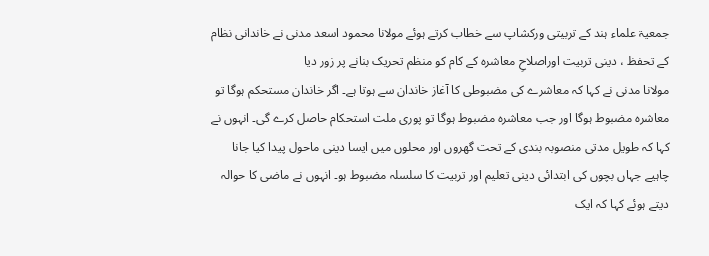جمعیۃ علماء ہند کے تربیتی ورکشاپ سے خطاب کرتے ہوئے مولانا محمود اسعد مدنی نے خاندانی نظام کے تحفظ ، دینی تربیت اوراصلاحِ معاشرہ کے کام کو منظم تحریک بنانے پر زور دیا
مولانا مدنی نے کہا کہ معاشرے کی مضبوطی کا آغاز خاندان سے ہوتا ہے۔ اگر خاندان مستحکم ہوگا تو معاشرہ مضبوط ہوگا اور جب معاشرہ مضبوط ہوگا تو پوری ملت استحکام حاصل کرے گی۔ انہوں نے کہا کہ طویل مدتی منصوبہ بندی کے تحت گھروں اور محلوں میں ایسا دینی ماحول پیدا کیا جانا چاہیے جہاں بچوں کی ابتدائی دینی تعلیم اور تربیت کا سلسلہ مضبوط ہو۔ انہوں نے ماضی کا حوالہ دیتے ہوئے کہا کہ ایک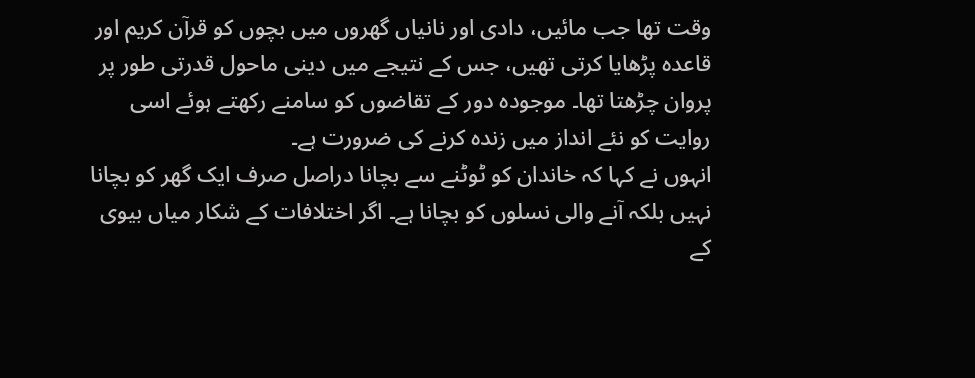وقت تھا جب مائیں، دادی اور نانیاں گھروں میں بچوں کو قرآن کریم اور قاعدہ پڑھایا کرتی تھیں، جس کے نتیجے میں دینی ماحول قدرتی طور پر پروان چڑھتا تھا۔ موجودہ دور کے تقاضوں کو سامنے رکھتے ہوئے اسی روایت کو نئے انداز میں زندہ کرنے کی ضرورت ہے۔
انہوں نے کہا کہ خاندان کو ٹوٹنے سے بچانا دراصل صرف ایک گھر کو بچانا نہیں بلکہ آنے والی نسلوں کو بچانا ہے۔ اگر اختلافات کے شکار میاں بیوی کے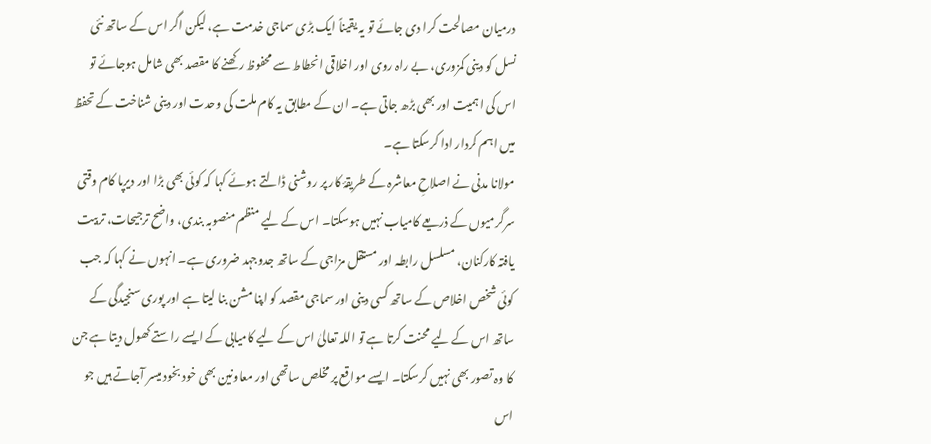درمیان مصالحت کرا دی جائے تو یہ یقیناً ایک بڑی سماجی خدمت ہے، لیکن اگر اس کے ساتھ نئی نسل کو دینی کمزوری، بے راہ روی اور اخلاقی انحطاط سے محفوظ رکھنے کا مقصد بھی شامل ہوجائے تو اس کی اہمیت اور بھی بڑھ جاتی ہے۔ ان کے مطابق یہ کام ملت کی وحدت اور دینی شناخت کے تحفظ میں اہم کردار ادا کرسکتا ہے۔
مولانا مدنی نے اصلاحِ معاشرہ کے طریقۂ کار پر روشنی ڈالتے ہوئے کہا کہ کوئی بھی بڑا اور دیرپا کام وقتی سرگرمیوں کے ذریعے کامیاب نہیں ہوسکتا۔ اس کے لیے منظم منصوبہ بندی، واضح ترجیحات، تربیت یافتہ کارکنان، مسلسل رابطہ اور مستقل مزاجی کے ساتھ جدوجہد ضروری ہے۔ انہوں نے کہا کہ جب کوئی شخص اخلاص کے ساتھ کسی دینی اور سماجی مقصد کو اپنا مشن بنا لیتا ہے اور پوری سنجیدگی کے ساتھ اس کے لیے محنت کرتا ہے تو اللہ تعالیٰ اس کے لیے کامیابی کے ایسے راستے کھول دیتا ہے جن کا وہ تصور بھی نہیں کرسکتا۔ ایسے مواقع پر مخلص ساتھی اور معاونین بھی خود بخود میسر آجاتے ہیں جو اس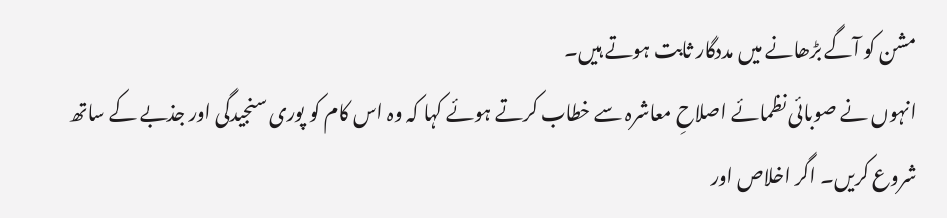مشن کو آگے بڑھانے میں مددگار ثابت ہوتے ہیں۔
انہوں نے صوبائی نظمائے اصلاحِ معاشرہ سے خطاب کرتے ہوئے کہا کہ وہ اس کام کو پوری سنجیدگی اور جذبے کے ساتھ شروع کریں۔ اگر اخلاص اور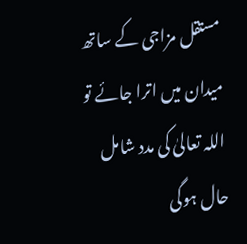مستقل مزاجی کے ساتھ میدان میں اترا جائے تو اللہ تعالیٰ کی مدد شامل حال ہوگی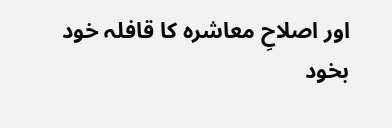اور اصلاحِ معاشرہ کا قافلہ خود بخود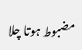مضبوط ہوتا چلا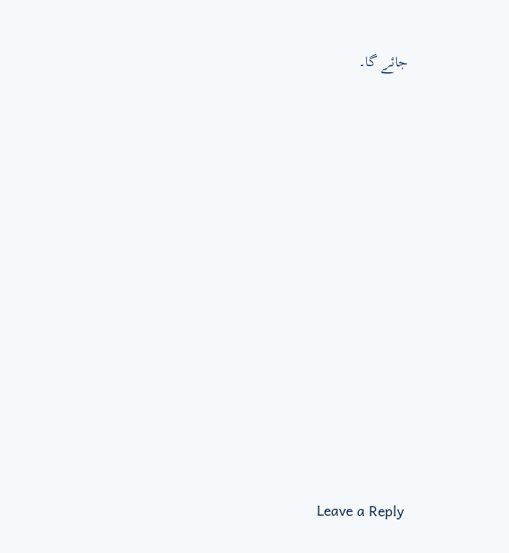جائے گا۔














Leave a Reply